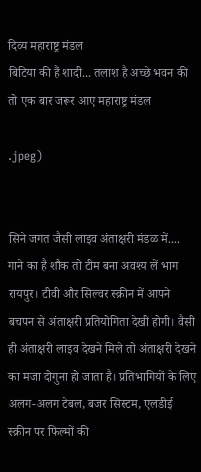दिव्य महाराष्ट्र मंडल
बिटिया की हैं शादी... तलाश है अच्छे भवन की तो एक बार जरूर आए महाराष्ट्र मंडल

.jpeg)


सिने जगत जैसी लाइव अंताक्षरी मंडळ में.... गाने का है शौक तो टीम बना अवश्य लें भाग
रायपुर। टीवी और सिल्वर स्क्रीन में आपने बचपन से अंताक्षरी प्रतियोगिता देखी होगी। वैसी ही अंताक्षरी लाइव देखने मिले तो अंताक्षरी देखने का मजा दोगुना हो जाता है। प्रतिभागियों के लिए अलग-अलग टेबल, बजर सिस्टम, एलडीई स्क्रीन पर फिल्मों की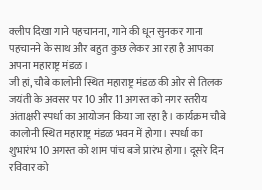क्लीप दिखा गाने पहचानना, गाने की धून सुनकर गाना पहचानने के साथ और बहुत कुछ लेकर आ रहा है आपका अपना महाराष्ट्र मंडळ।
जी हां, चौबे कालोनी स्थित महाराष्ट्र मंडळ की ओर से तिलक जयंती के अवसर पर 10 और 11 अगस्त को नगर स्तरीय अंताक्षरी स्पर्धा का आयोजन किया जा रहा है। कार्यक्रम चौबे कालोनी स्थित महाराष्ट्र मंडळ भवन में होगा। स्पर्धा का शुभारंभ 10 अगस्त को शाम पांच बजे प्रारंभ होगा। दूसरे दिन रविवार को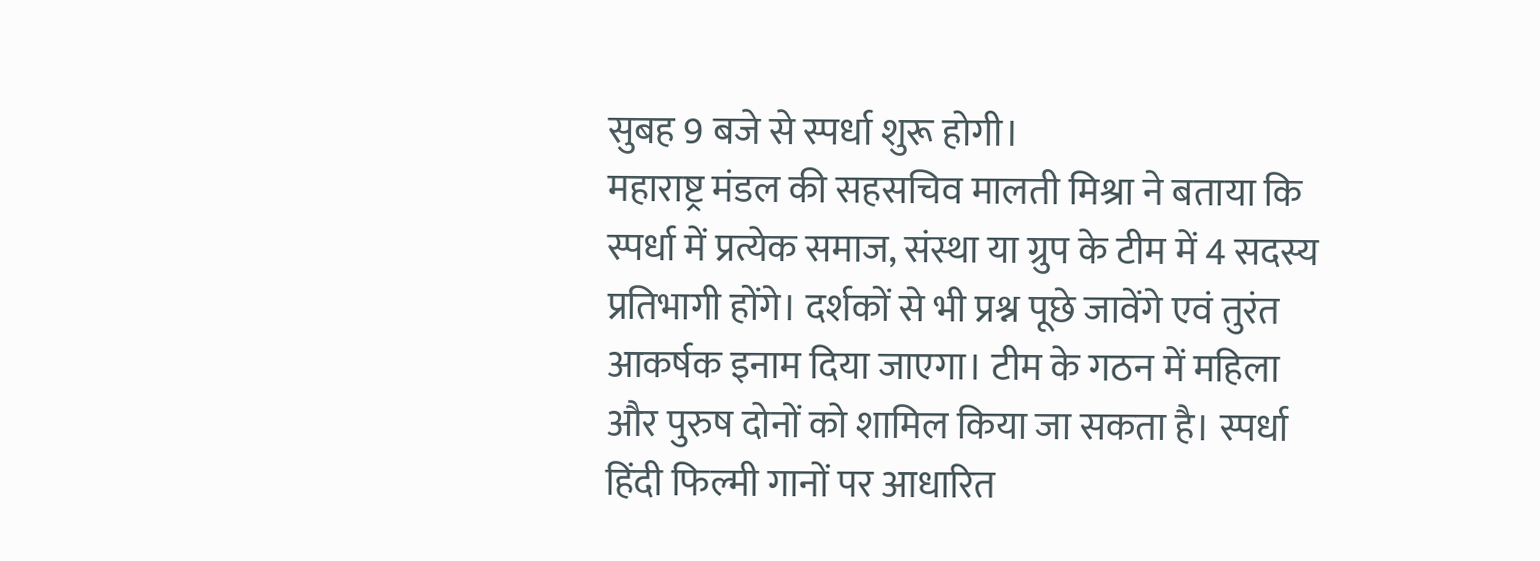सुबह 9 बजे से स्पर्धा शुरू होगी।
महाराष्ट्र मंडल की सहसचिव मालती मिश्रा ने बताया कि स्पर्धा में प्रत्येक समाज, संस्था या ग्रुप के टीम में 4 सदस्य प्रतिभागी होंगे। दर्शकों से भी प्रश्न पूछे जावेंगे एवं तुरंत आकर्षक इनाम दिया जाएगा। टीम के गठन में महिला और पुरुष दोनों को शामिल किया जा सकता है। स्पर्धा हिंदी फिल्मी गानों पर आधारित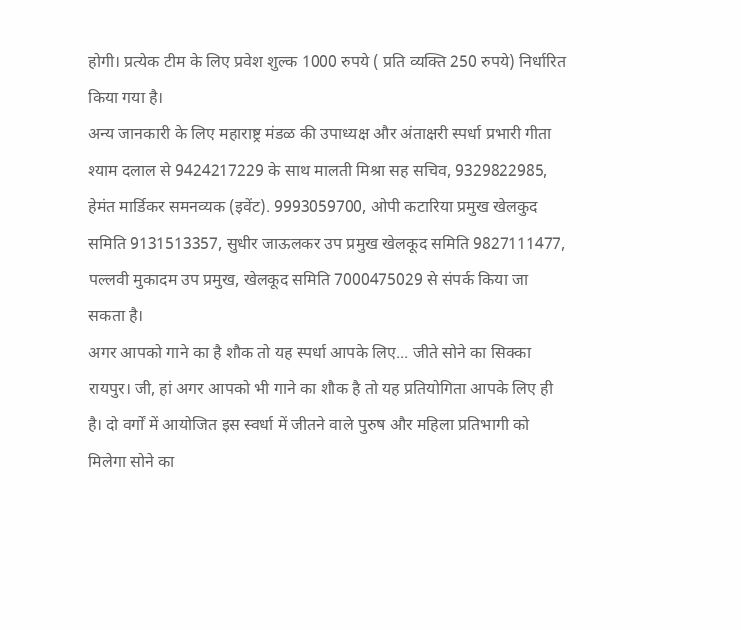होगी। प्रत्येक टीम के लिए प्रवेश शुल्क 1000 रुपये ( प्रति व्यक्ति 250 रुपये) निर्धारित किया गया है।
अन्य जानकारी के लिए महाराष्ट्र मंडळ की उपाध्यक्ष और अंताक्षरी स्पर्धा प्रभारी गीता श्याम दलाल से 9424217229 के साथ मालती मिश्रा सह सचिव, 9329822985, हेमंत मार्डिकर समनव्यक (इवेंट). 9993059700, ओपी कटारिया प्रमुख खेलकुद समिति 9131513357, सुधीर जाऊलकर उप प्रमुख खेलकूद समिति 9827111477, पल्लवी मुकादम उप प्रमुख, खेलकूद समिति 7000475029 से संपर्क किया जा सकता है।
अगर आपको गाने का है शौक तो यह स्पर्धा आपके लिए... जीते सोने का सिक्का
रायपुर। जी, हां अगर आपको भी गाने का शौक है तो यह प्रतियोगिता आपके लिए ही है। दो वर्गों में आयोजित इस स्वर्धा में जीतने वाले पुरुष और महिला प्रतिभागी को मिलेगा सोने का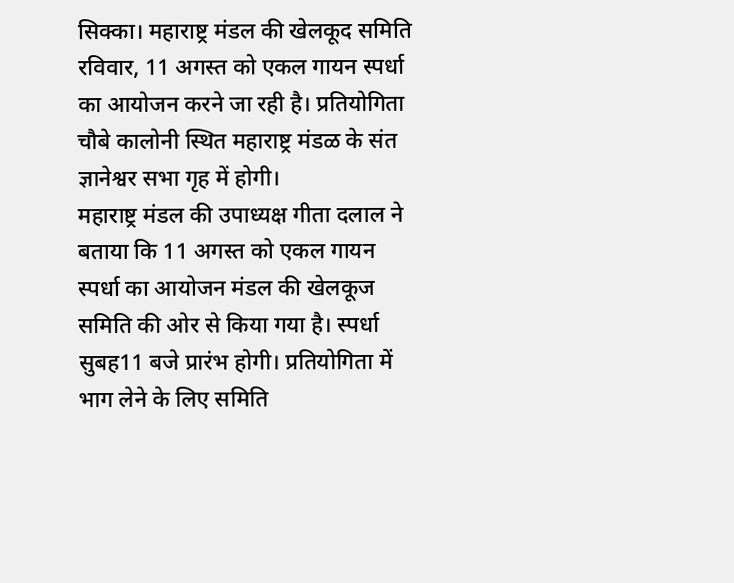सिक्का। महाराष्ट्र मंडल की खेलकूद समिति रविवार, 11 अगस्त को एकल गायन स्पर्धा का आयोजन करने जा रही है। प्रतियोगिता चौबे कालोनी स्थित महाराष्ट्र मंडळ के संत ज्ञानेश्वर सभा गृह में होगी।
महाराष्ट्र मंडल की उपाध्यक्ष गीता दलाल ने बताया कि 11 अगस्त को एकल गायन स्पर्धा का आयोजन मंडल की खेलकूज समिति की ओर से किया गया है। स्पर्धा सुबह11 बजे प्रारंभ होगी। प्रतियोगिता में भाग लेने के लिए समिति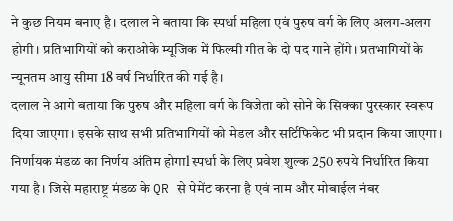ने कुछ नियम बनाए है। दलाल ने बताया कि स्पर्धा महिला एवं पुरुष वर्ग के लिए अलग-अलग होगी। प्रतिभागियों को कराओके म्यूजिक में फिल्मी गीत के दो पद गाने होंगे। प्रतभागियों के न्यूनतम आयु सीमा 18 वर्ष निर्धारित की गई है।
दलाल ने आगे बताया कि पुरुष और महिला वर्ग के विजेता को सोने के सिक्का पुरस्कार स्वरूप दिया जाएगा। इसके साथ सभी प्रतिभागियों को मेडल और सर्टिफिकेट भी प्रदान किया जाएगा। निर्णायक मंडळ का निर्णय अंतिम होगाl स्पर्धा के लिए प्रवेश शुल्क 250 रुपये निर्धारित किया गया है। जिसे महाराष्ट्र मंडळ के QR से पेमेंट करना है एवं नाम और मोबाईल नंबर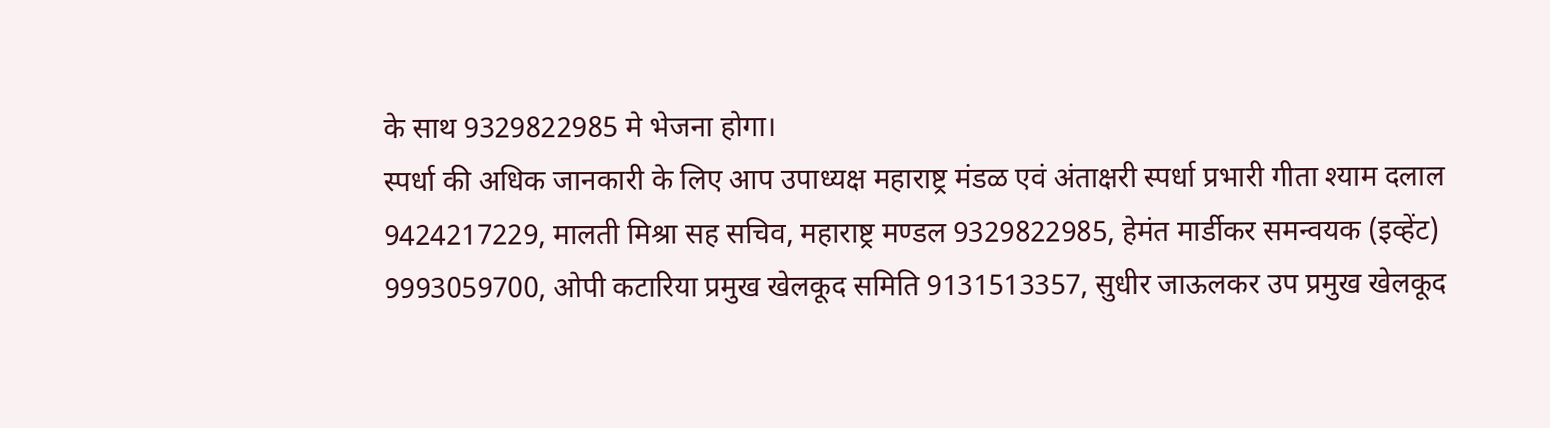के साथ 9329822985 मे भेजना होगा।
स्पर्धा की अधिक जानकारी के लिए आप उपाध्यक्ष महाराष्ट्र मंडळ एवं अंताक्षरी स्पर्धा प्रभारी गीता श्याम दलाल 9424217229, मालती मिश्रा सह सचिव, महाराष्ट्र मण्डल 9329822985, हेमंत मार्डीकर समन्वयक (इव्हेंट) 9993059700, ओपी कटारिया प्रमुख खेलकूद समिति 9131513357, सुधीर जाऊलकर उप प्रमुख खेलकूद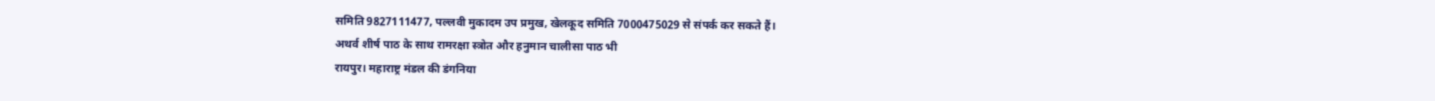समिति 9827111477, पल्लवी मुकादम उप प्रमुख, खेलकूद समिति 7000475029 से संपर्क कर सकते हैं।
अथर्व शीर्ष पाठ के साथ रामरक्षा स्त्रोत और हनुमान चालीसा पाठ भी
रायपुर। महाराष्ट्र मंडल की डंगनिया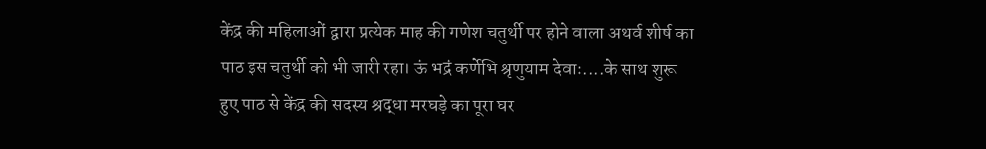केंद्र की महिलाओं द्वारा प्रत्येक माह की गणेश चतुर्थी पर होने वाला अथर्व शीर्ष का पाठ इस चतुर्थी को भी जारी रहा। ऊं भद्रं कर्णेभि श्रृणुयाम देवाः....के साथ शुरू हुए पाठ से केंद्र की सदस्य श्रद्धा मरघड़े का पूरा घर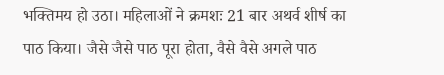भक्तिमय हो उठा। महिलाओं ने क्रमशः 21 बार अथर्व शीर्ष का पाठ किया। जैसे जैसे पाठ पूरा होता, वैसे वैसे अगले पाठ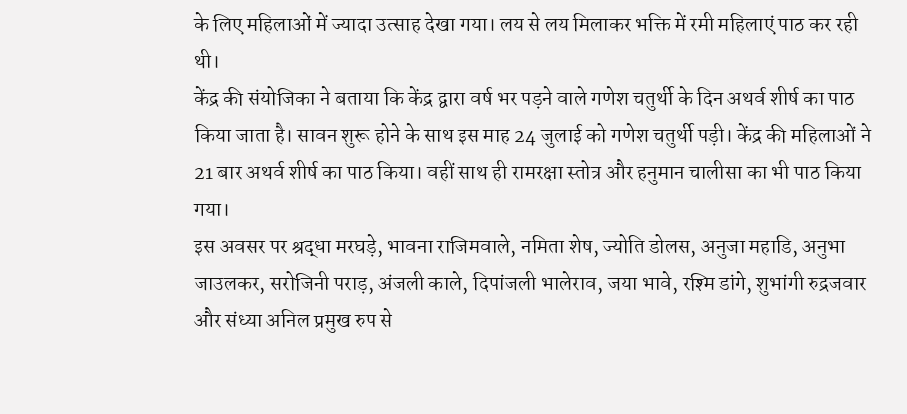के लिए महिलाओं में ज्यादा उत्साह देखा गया। लय से लय मिलाकर भक्ति में रमी महिलाएं पाठ कर रही थी।
केंद्र की संयोजिका ने बताया कि केंद्र द्वारा वर्ष भर पड़ने वाले गणेश चतुर्थी के दिन अथर्व शीर्ष का पाठ किया जाता है। सावन शुरू होने के साथ इस माह 24 जुलाई को गणेश चतुर्थी पड़ी। केंद्र की महिलाओं ने 21 बार अथर्व शीर्ष का पाठ किया। वहीं साथ ही रामरक्षा स्तोत्र और हनुमान चालीसा का भी पाठ किया गया।
इस अवसर पर श्रद्धा मरघड़े, भावना राजिमवाले, नमिता शेष, ज्योति डोलस, अनुजा महाडि, अनुभा जाउलकर, सरोजिनी पराड़, अंजली काले, दिपांजली भालेराव, जया भावे, रश्मि डांगे, शुभांगी रुद्रजवार और संध्या अनिल प्रमुख रुप से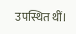उपस्थित थीं।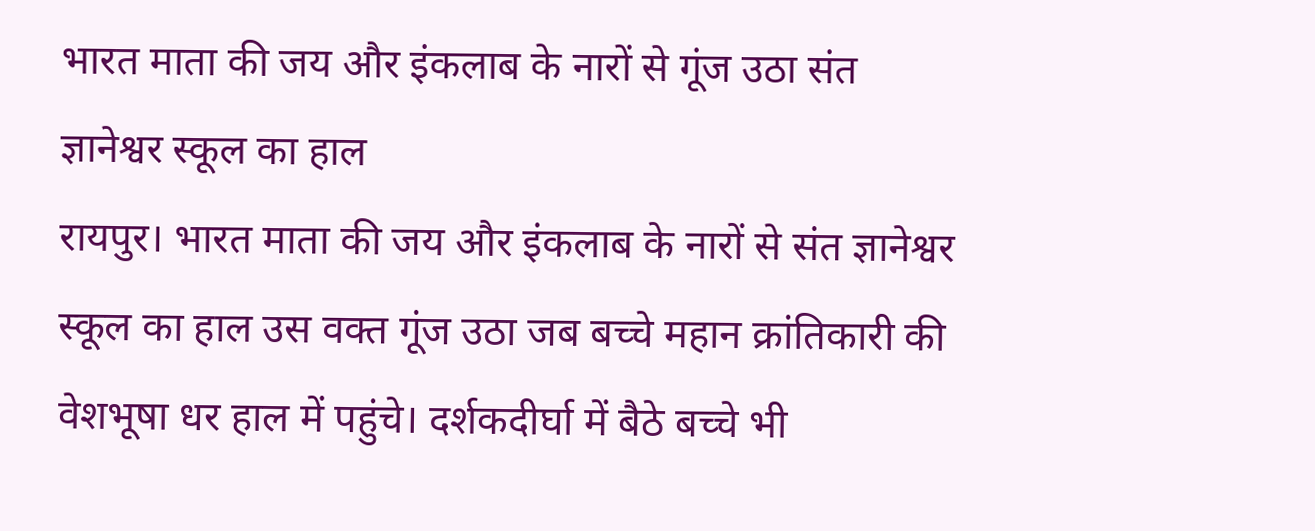भारत माता की जय और इंकलाब के नारों से गूंज उठा संत ज्ञानेश्वर स्कूल का हाल
रायपुर। भारत माता की जय और इंकलाब के नारों से संत ज्ञानेश्वर स्कूल का हाल उस वक्त गूंज उठा जब बच्चे महान क्रांतिकारी की वेशभूषा धर हाल में पहुंचे। दर्शकदीर्घा में बैठे बच्चे भी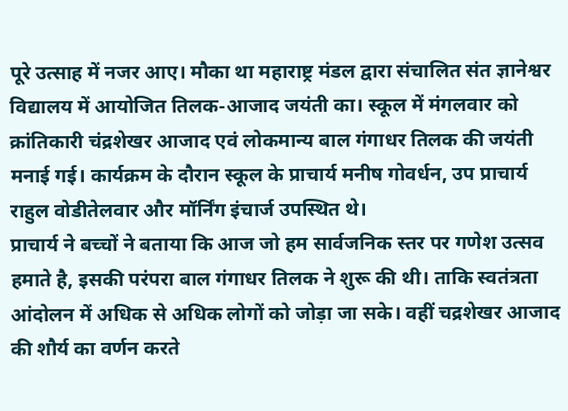पूरे उत्साह में नजर आए। मौका था महाराष्ट्र मंडल द्वारा संचालित संत ज्ञानेश्वर विद्यालय में आयोजित तिलक-आजाद जयंती का। स्कूल में मंगलवार को क्रांतिकारी चंद्रशेखर आजाद एवं लोकमान्य बाल गंगाधर तिलक की जयंती मनाई गई। कार्यक्रम के दौरान स्कूल के प्राचार्य मनीष गोवर्धन, उप प्राचार्य राहुल वोडीतेलवार और मॉर्निंग इंचार्ज उपस्थित थे।
प्राचार्य ने बच्चों ने बताया कि आज जो हम सार्वजनिक स्तर पर गणेश उत्सव हमाते है, इसकी परंपरा बाल गंगाधर तिलक ने शुरू की थी। ताकि स्वतंत्रता आंदोलन में अधिक से अधिक लोगों को जोड़ा जा सके। वहीं चद्रशेखर आजाद की शौर्य का वर्णन करते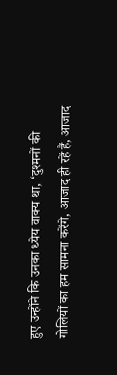हुए उन्होंने कि उनका ध्येय वाक्य था, ‘दुश्मनों की गोलियों का हम सामना करेंगे, आजाद ही रहें हैं, आजाद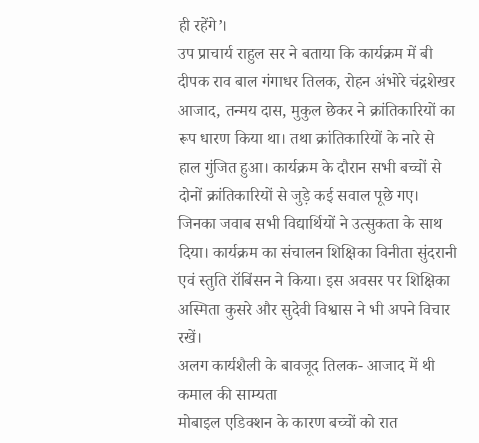ही रहेंगे’।
उप प्राचार्य राहुल सर ने बताया कि कार्यक्रम में बी दीपक राव बाल गंगाधर तिलक, रोहन अंभोरे चंद्रशेखर आजाद, तन्मय दास, मुकुल छेकर ने क्रांतिकारियों का रूप धारण किया था। तथा क्रांतिकारियों के नारे से हाल गुंजित हुआ। कार्यक्रम के दौरान सभी बच्चों से दोनों क्रांतिकारियों से जुड़े कई सवाल पूछे गए। जिनका जवाब सभी विद्यार्थियों ने उत्सुकता के साथ दिया। कार्यक्रम का संचालन शिक्षिका विनीता सुंदरानी एवं स्तुति रॉबिंसन ने किया। इस अवसर पर शिक्षिका अस्मिता कुसरे और सुदेवी विश्वास ने भी अपने विचार रखें।
अलग कार्यशैली के बावजूद तिलक- आजाद में थी कमाल की साम्यता
मोबाइल एडिक्शन के कारण बच्चों को रात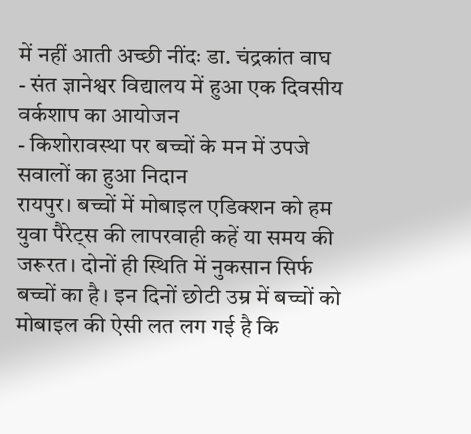में नहीं आती अच्छी नींदः डा. चंद्रकांत वाघ
- संत ज्ञानेश्वर विद्यालय में हुआ एक दिवसीय वर्कशाप का आयोजन
- किशोरावस्था पर बच्चों के मन में उपजे सवालों का हुआ निदान
रायपुर। बच्चों में मोबाइल एडिक्शन को हम युवा पैरेट्स की लापरवाही कहें या समय की जरूरत। दोनों ही स्थिति में नुकसान सिर्फ बच्चों का है। इन दिनों छोटी उम्र में बच्चों को मोबाइल की ऐसी लत लग गई है कि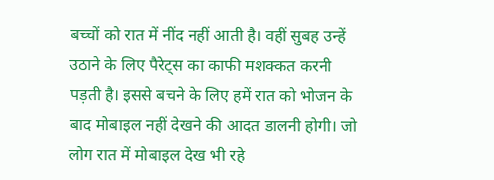बच्चों को रात में नींद नहीं आती है। वहीं सुबह उन्हें उठाने के लिए पैरेट्स का काफी मशक्कत करनी पड़ती है। इससे बचने के लिए हमें रात को भोजन के बाद मोबाइल नहीं देखने की आदत डालनी होगी। जो लोग रात में मोबाइल देख भी रहे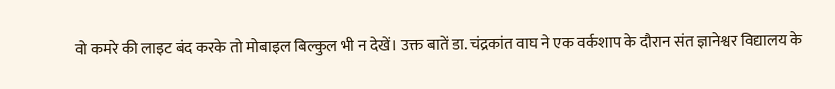वो कमरे की लाइट बंद करके तो मोबाइल बिल्कुल भी न देखें। उक्त बातें डा. चंद्रकांत वाघ ने एक वर्कशाप के दौरान संत ज्ञानेश्वर विद्यालय के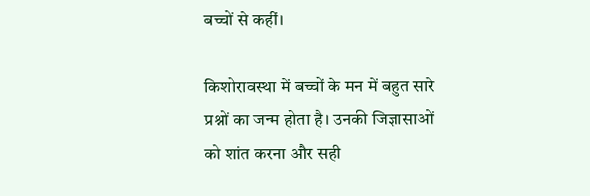बच्चों से कहीं।

किशोरावस्था में बच्चों के मन में बहुत सारे प्रश्नों का जन्म होता है। उनकी जिज्ञासाओं को शांत करना और सही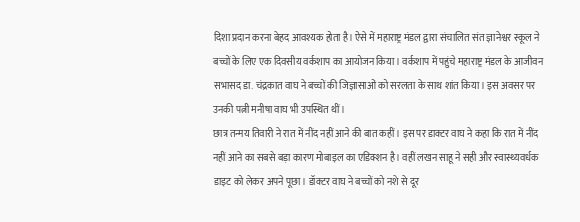दिशा प्रदान करना बेहद आवश्यक होता है। ऐसे में महाराष्ट्र मंडल द्वारा संचालित संत ज्ञानेश्वर स्कूल ने बच्चों के लिए एक दिवसीय वर्कशाप का आयोजन किया। वर्कशाप में पहुंचे महाराष्ट्र मंडल के आजीवन सभासद डा. चंद्रकात वाघ ने बच्चों की जिज्ञासाओं को सरलता के साथ शांत किया। इस अवसर पर उनकी पत्नी मनीषा वाघ भी उपस्थित थीं।
छात्र तन्मय तिवारी ने रात में नींद नहीं आने की बात कहीं। इस पर डाक्टर वाघ ने कहा कि रात में नींद नहीं आने का सबसे बड़ा कारण मोबाइल का एडिक्शन है। वहीं लखन साहू ने सही और स्वास्थ्यवर्धक डाइट को लेकर अपने पूछा। डॉक्टर वाघ ने बच्चों को नशे से दूर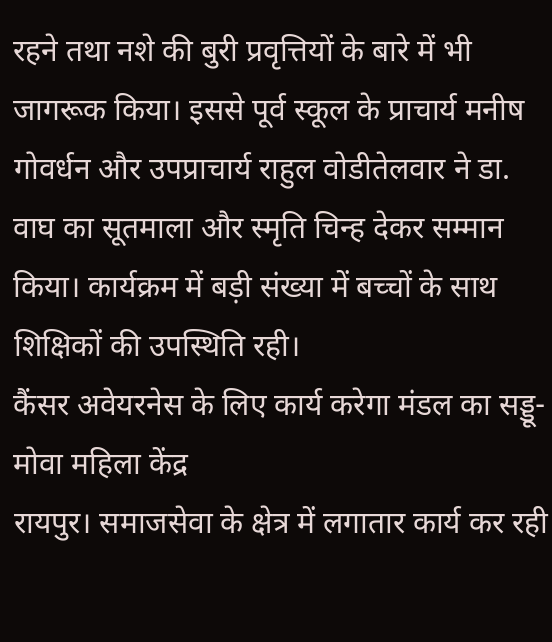रहने तथा नशे की बुरी प्रवृत्तियों के बारे में भी जागरूक किया। इससे पूर्व स्कूल के प्राचार्य मनीष गोवर्धन और उपप्राचार्य राहुल वोडीतेलवार ने डा. वाघ का सूतमाला और स्मृति चिन्ह देकर सम्मान किया। कार्यक्रम में बड़ी संख्या में बच्चों के साथ शिक्षिकों की उपस्थिति रही।
कैंसर अवेयरनेस के लिए कार्य करेगा मंडल का सड्डू-मोवा महिला केंद्र
रायपुर। समाजसेवा के क्षेत्र में लगातार कार्य कर रही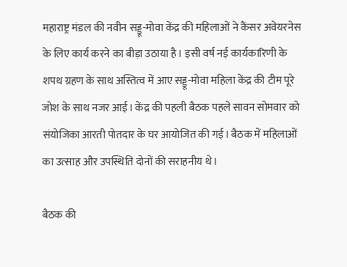महाराष्ट्र मंडल की नवीन सड्डू-मोवा केंद्र की महिलाओं ने कैंसर अवेयरनेस के लिए कार्य करने का बीड़ा उठाया है। इसी वर्ष नई कार्यकारिणी के शपथ ग्रहण के साथ अस्तित्व में आए सड्डू-मोवा महिला केंद्र की टीम पूरे जोश के साथ नजर आई। केंद्र की पहली बैठक पहले सावन सोमवार को संयोजिका आरती पोतदार के घर आयोजित की गई। बैठक में महिलाओं का उत्साह और उपस्थिति दोनों की सराहनीय थे।

बैठक की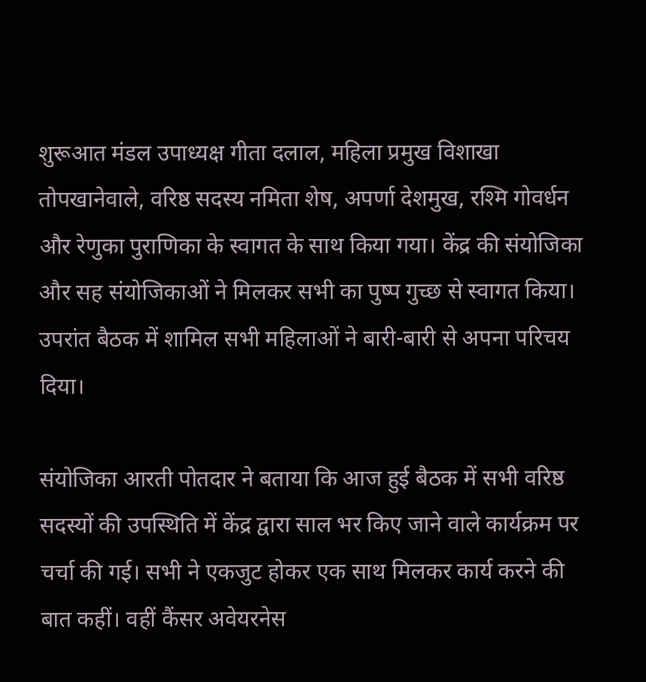शुरूआत मंडल उपाध्यक्ष गीता दलाल, महिला प्रमुख विशाखा तोपखानेवाले, वरिष्ठ सदस्य नमिता शेष, अपर्णा देशमुख, रश्मि गोवर्धन और रेणुका पुराणिका के स्वागत के साथ किया गया। केंद्र की संयोजिका और सह संयोजिकाओं ने मिलकर सभी का पुष्प गुच्छ से स्वागत किया। उपरांत बैठक में शामिल सभी महिलाओं ने बारी-बारी से अपना परिचय दिया।

संयोजिका आरती पोतदार ने बताया कि आज हुई बैठक में सभी वरिष्ठ सदस्यों की उपस्थिति में केंद्र द्वारा साल भर किए जाने वाले कार्यक्रम पर चर्चा की गई। सभी ने एकजुट होकर एक साथ मिलकर कार्य करने की बात कहीं। वहीं कैंसर अवेयरनेस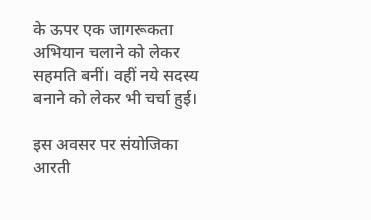के ऊपर एक जागरूकता अभियान चलाने को लेकर सहमति बनीं। वहीं नये सदस्य बनाने को लेकर भी चर्चा हुई।

इस अवसर पर संयोजिका आरती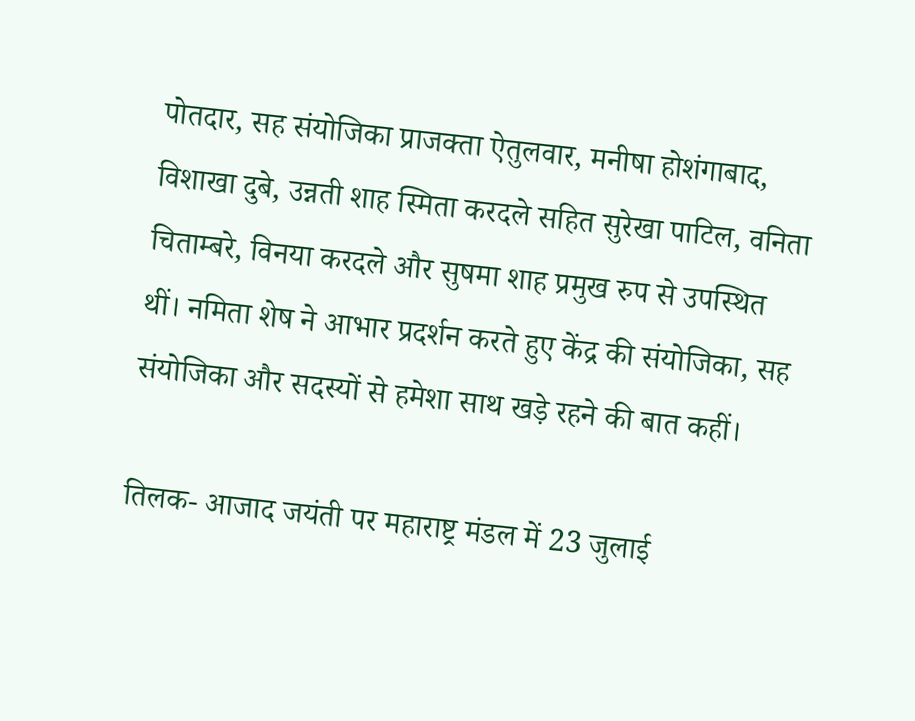पोतदार, सह संयोजिका प्राजक्ता ऐतुलवार, मनीषा होशंगाबाद, विशाखा दुबे, उन्नती शाह स्मिता करदले सहित सुरेखा पाटिल, वनिता चिताम्बरे, विनया करदले और सुषमा शाह प्रमुख रुप से उपस्थित थीं। नमिता शेष ने आभार प्रदर्शन करते हुए केंद्र की संयोजिका, सह संयोजिका और सदस्यों से हमेशा साथ खड़े रहने की बात कहीं।

तिलक- आजाद जयंती पर महाराष्ट्र मंडल में 23 जुलाई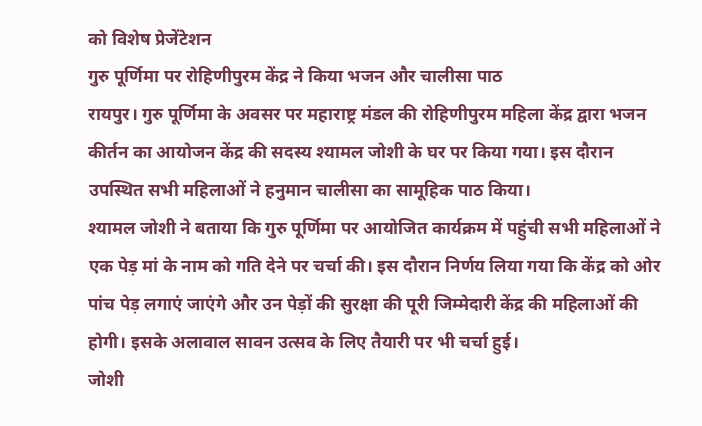को विशेष प्रेजेंटेशन
गुरु पूर्णिमा पर रोहिणीपुरम केंद्र ने किया भजन और चालीसा पाठ
रायपुर। गुरु पूर्णिमा के अवसर पर महाराष्ट्र मंडल की रोहिणीपुरम महिला केंद्र द्वारा भजन कीर्तन का आयोजन केंद्र की सदस्य श्यामल जोशी के घर पर किया गया। इस दौरान उपस्थित सभी महिलाओं ने हनुमान चालीसा का सामूहिक पाठ किया।
श्यामल जोशी ने बताया कि गुरु पूर्णिमा पर आयोजित कार्यक्रम में पहुंची सभी महिलाओं ने एक पेड़ मां के नाम को गति देने पर चर्चा की। इस दौरान निर्णय लिया गया कि केंद्र को ओर पांच पेड़ लगाएं जाएंगे और उन पेड़ों की सुरक्षा की पूरी जिम्मेदारी केंद्र की महिलाओं की होगी। इसके अलावाल सावन उत्सव के लिए तैयारी पर भी चर्चा हुई।
जोशी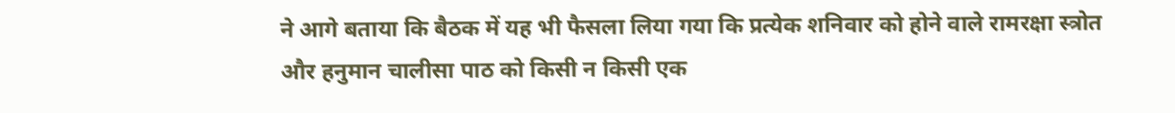ने आगे बताया कि बैठक में यह भी फैसला लिया गया कि प्रत्येक शनिवार को होने वाले रामरक्षा स्त्रोत और हनुमान चालीसा पाठ को किसी न किसी एक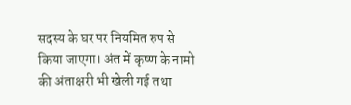सदस्य के घर पर नियमित रुप से किया जाएगा। अंत में कृष्ण के नामो की अंताक्षरी भी खेली गई तथा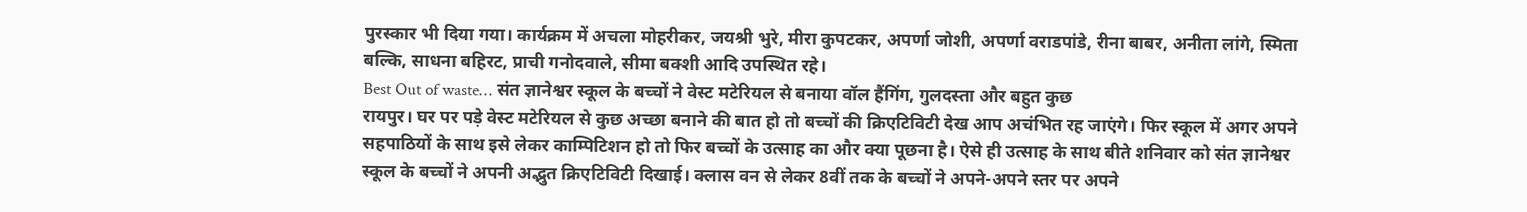पुरस्कार भी दिया गया। कार्यक्रम में अचला मोहरीकर, जयश्री भुरे, मीरा कुपटकर, अपर्णा जोशी, अपर्णा वराडपांडे, रीना बाबर, अनीता लांगे, स्मिता बल्कि, साधना बहिरट, प्राची गनोदवाले, सीमा बक्शी आदि उपस्थित रहे।
Best Out of waste… संत ज्ञानेश्वर स्कूल के बच्चों ने वेस्ट मटेरियल से बनाया वॉल हैंगिंग, गुलदस्ता और बहुत कुछ
रायपुर। घर पर पड़े वेस्ट मटेरियल से कुछ अच्छा बनाने की बात हो तो बच्चों की क्रिएटिविटी देख आप अचंभित रह जाएंगे। फिर स्कूल में अगर अपने सहपाठियों के साथ इसे लेकर काम्पिटिशन हो तो फिर बच्चों के उत्साह का और क्या पूछना है। ऐसे ही उत्साह के साथ बीते शनिवार को संत ज्ञानेश्वर स्कूल के बच्चों ने अपनी अद्भुत क्रिएटिविटी दिखाई। क्लास वन से लेकर 8वीं तक के बच्चों ने अपने-अपने स्तर पर अपने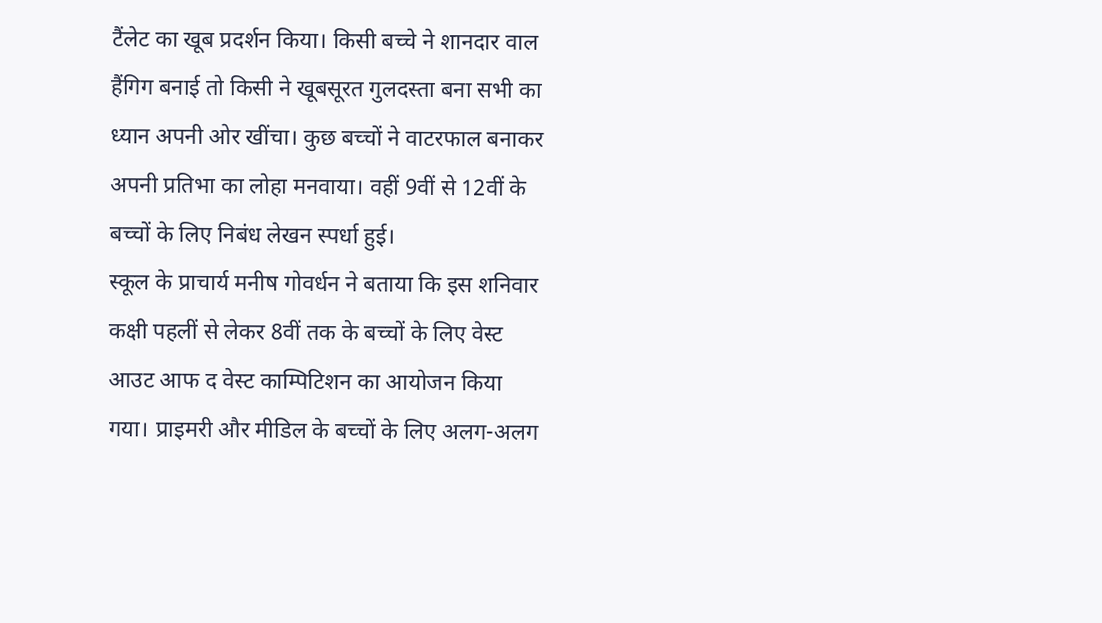टैंलेट का खूब प्रदर्शन किया। किसी बच्चे ने शानदार वाल हैंगिग बनाई तो किसी ने खूबसूरत गुलदस्ता बना सभी का ध्यान अपनी ओर खींचा। कुछ बच्चों ने वाटरफाल बनाकर अपनी प्रतिभा का लोहा मनवाया। वहीं 9वीं से 12वीं के बच्चों के लिए निबंध लेखन स्पर्धा हुई।
स्कूल के प्राचार्य मनीष गोवर्धन ने बताया कि इस शनिवार कक्षी पहलीं से लेकर 8वीं तक के बच्चों के लिए वेस्ट आउट आफ द वेस्ट काम्पिटिशन का आयोजन किया गया। प्राइमरी और मीडिल के बच्चों के लिए अलग-अलग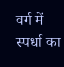वर्ग में स्पर्धा का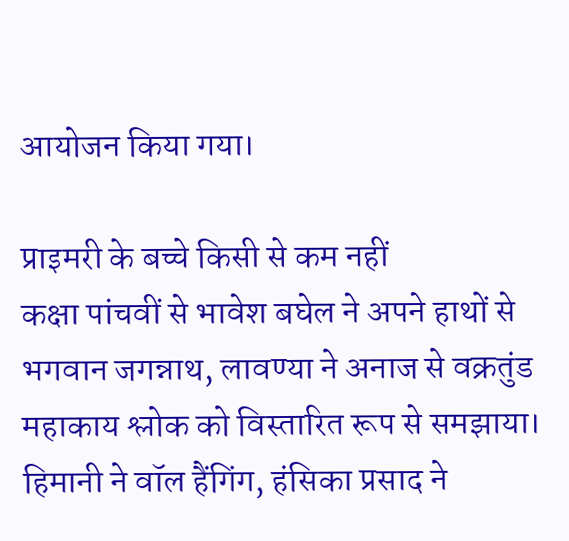आयोजन किया गया।

प्राइमरी के बच्चे किसी से कम नहीं
कक्षा पांचवीं से भावेश बघेल ने अपने हाथों से भगवान जगन्नाथ, लावण्या ने अनाज से वक्रतुंड महाकाय श्लोक को विस्तारित रूप से समझाया। हिमानी ने वॉल हैंगिंग, हंसिका प्रसाद ने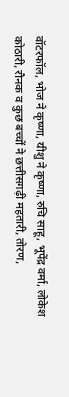वॉटरफॉल, भोज ने कृष्णा, यीशु ने कृष्णा, रुचि साहू, भूपेंद्र वर्मा, लोकेश कोठारी, रौनक व कुछ बच्चों ने छत्तीसगढ़ी महतारी, तोरण,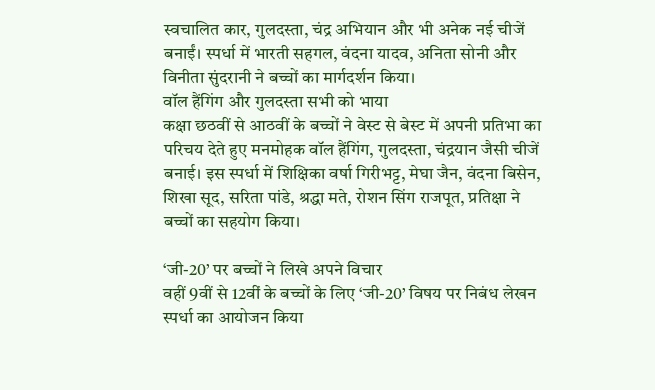स्वचालित कार, गुलदस्ता, चंद्र अभियान और भी अनेक नई चीजें बनाईं। स्पर्धा में भारती सहगल, वंदना यादव, अनिता सोनी और विनीता सुंदरानी ने बच्चों का मार्गदर्शन किया।
वॉल हैंगिंग और गुलदस्ता सभी को भाया
कक्षा छठवीं से आठवीं के बच्चों ने वेस्ट से बेस्ट में अपनी प्रतिभा का परिचय देते हुए मनमोहक वॉल हैंगिंग, गुलदस्ता, चंद्रयान जैसी चीजें बनाई। इस स्पर्धा में शिक्षिका वर्षा गिरीभट्ट, मेघा जैन, वंदना बिसेन, शिखा सूद, सरिता पांडे, श्रद्धा मते, रोशन सिंग राजपूत, प्रतिक्षा ने बच्चों का सहयोग किया।

‘जी-20’ पर बच्चों ने लिखे अपने विचार
वहीं 9वीं से 12वीं के बच्चों के लिए ‘जी-20’ विषय पर निबंध लेखन स्पर्धा का आयोजन किया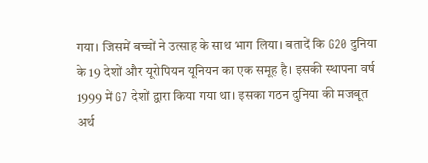गया। जिसमें बच्चों ने उत्साह के साथ भाग लिया। बतादें कि G20 दुनिया के 19 देशों और यूरोपियन यूनियन का एक समूह है। इसकी स्थापना वर्ष 1999 में G7 देशों द्वारा किया गया था। इसका गठन दुनिया की मजबूत अर्थ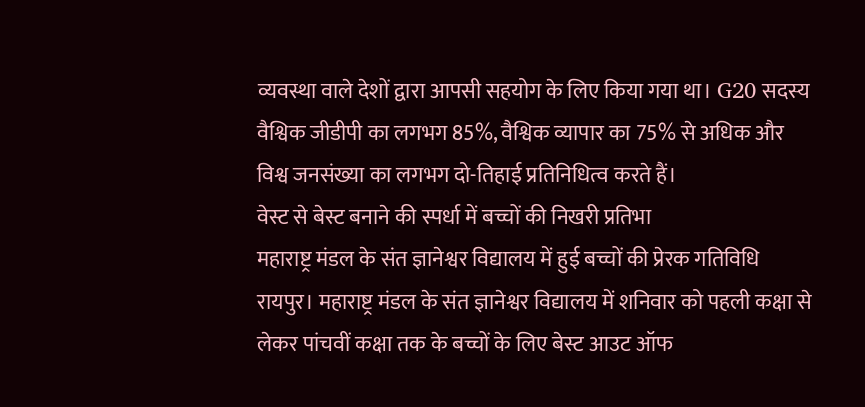व्यवस्था वाले देशों द्वारा आपसी सहयोग के लिए किया गया था। G20 सदस्य वैश्विक जीडीपी का लगभग 85%, वैश्विक व्यापार का 75% से अधिक और विश्व जनसंख्या का लगभग दो-तिहाई प्रतिनिधित्व करते हैं।
वेस्ट से बेस्ट बनाने की स्पर्धा में बच्चों की निखरी प्रतिभा
महाराष्ट्र मंडल के संत ज्ञानेश्वर विद्यालय में हुई बच्चों की प्रेरक गतिविधि
रायपुर। महाराष्ट्र मंडल के संत ज्ञानेश्वर विद्यालय में शनिवार को पहली कक्षा से लेकर पांचवीं कक्षा तक के बच्चों के लिए बेस्ट आउट ऑफ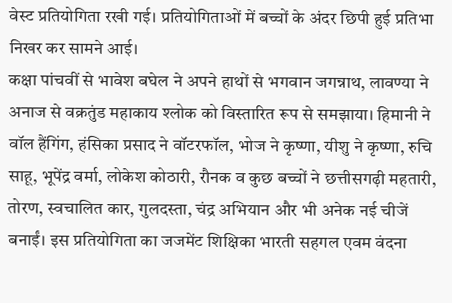वेस्ट प्रतियोगिता रखी गई। प्रतियोगिताओं में बच्चों के अंदर छिपी हुई प्रतिभा निखर कर सामने आई।
कक्षा पांचवीं से भावेश बघेल ने अपने हाथों से भगवान जगन्नाथ, लावण्या ने अनाज से वक्रतुंड महाकाय श्लोक को विस्तारित रूप से समझाया। हिमानी ने वॉल हैंगिंग, हंसिका प्रसाद ने वॉटरफॉल, भोज ने कृष्णा, यीशु ने कृष्णा, रुचि साहू, भूपेंद्र वर्मा, लोकेश कोठारी, रौनक व कुछ बच्चों ने छत्तीसगढ़ी महतारी, तोरण, स्वचालित कार, गुलदस्ता, चंद्र अभियान और भी अनेक नई चीजें बनाईं। इस प्रतियोगिता का जजमेंट शिक्षिका भारती सहगल एवम वंदना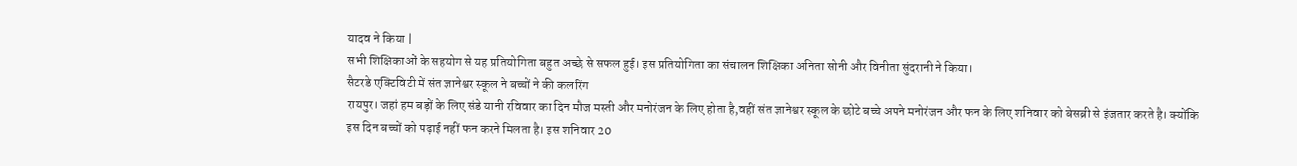यादव ने किया |
सभी शिक्षिकाओं के सहयोग से यह प्रतियोगिता बहुत अच्छे से सफल हुई। इस प्रतियोगिता का संचालन शिक्षिका अनिता सोनी और विनीता सुंदरानी ने किया।
सैटरडे एक्टिविटी में संत ज्ञानेश्वर स्कूल ने बच्चों ने की कलरिंग
रायपुर। जहां हम बड़ों के लिए संडे यानी रविवार का दिन मौज मस्ती और मनोरंजन के लिए होता है,वहीं संत ज्ञानेश्वर स्कूल के छोटे बच्चे अपने मनोरंजन और फन के लिए शनिवार को बेसब्री से इंजतार करते है। क्योंकि इस दिन बच्चों को पढ़ाई नहीं फन करने मिलता है। इस शनिवार 20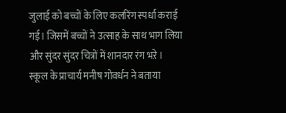जुलाई को बच्चों के लिए कलरिंग स्पर्धा कराई गई। जिसमें बच्चों ने उत्साह के साथ भाग लिया और सुंदर सुंदर चित्रों में शानदार रंग भऱे।
स्कूल के प्राचार्य मनीष गोवर्धन ने बताया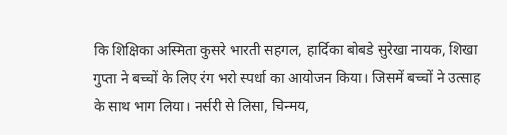कि शिक्षिका अस्मिता कुसरे भारती सहगल, हार्दिका बोबडे सुरेखा नायक, शिखा गुप्ता ने बच्चों के लिए रंग भरो स्पर्धा का आयोजन किया। जिसमें बच्चों ने उत्साह के साथ भाग लिया। नर्सरी से लिसा, चिन्मय,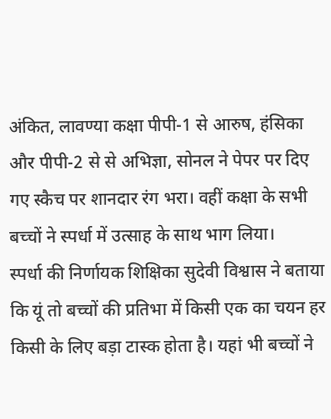अंकित, लावण्या कक्षा पीपी-1 से आरुष, हंसिका और पीपी-2 से से अभिज्ञा, सोनल ने पेपर पर दिए गए स्कैच पर शानदार रंग भरा। वहीं कक्षा के सभी बच्चों ने स्पर्धा में उत्साह के साथ भाग लिया।
स्पर्धा की निर्णायक शिक्षिका सुदेवी विश्वास ने बताया कि यूं तो बच्चों की प्रतिभा में किसी एक का चयन हर किसी के लिए बड़ा टास्क होता है। यहां भी बच्चों ने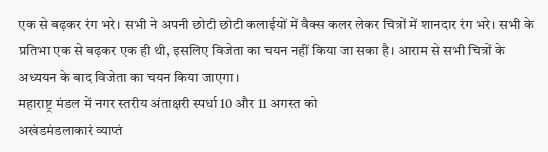एक से बढ़कर रंग भरे। सभी ने अपनी छोटी छोटी कलाईयों में वैक्स कलर लेकर चित्रों में शानदार रंग भरे। सभी के प्रतिभा एक से बढ़कर एक ही थी, इसलिए विजेता का चयन नहीं किया जा सका है। आराम से सभी चित्रों के अध्ययन के बाद विजेता का चयन किया जाएगा।
महाराष्ट्र मंडल में नगर स्तरीय अंताक्षरी स्पर्धा 10 और 11 अगस्त को
अखंडमंडलाकारं व्याप्तं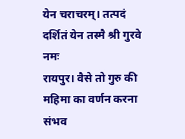येन चराचरम्। तत्पदं दर्शितं येन तस्मै श्री गुरवे नमः
रायपुर। वैसे तो गुरु की महिमा का वर्णन करना संभव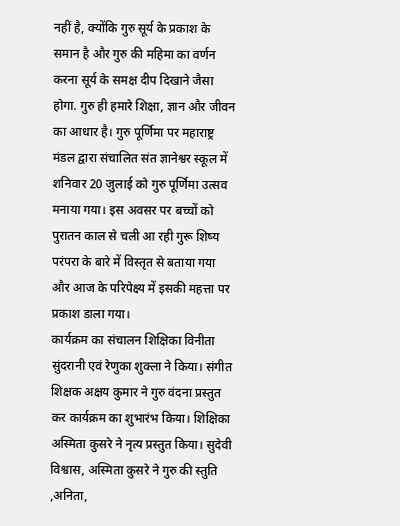नहीं है, क्योंकि गुरु सूर्य के प्रकाश के समान है और गुरु की महिमा का वर्णन करना सूर्य के समक्ष दीप दिखाने जैसा होगा. गुरु ही हमारे शिक्षा, ज्ञान और जीवन का आधार है। गुरु पूर्णिमा पर महाराष्ट्र मंडल द्वारा संचालित संत ज्ञानेश्वर स्कूल में शनिवार 20 जुलाई को गुरु पूर्णिमा उत्सव मनाया गया। इस अवसर पर बच्चों को पुरातन काल से चली आ रही गुरू शिष्य परंपरा के बारे में विस्तृत से बताया गया और आज के परिपेक्ष्य में इसकी महत्ता पर प्रकाश डाला गया।
कार्यक्रम का संचालन शिक्षिका विनीता सुंदरानी एवं रेणुका शुक्ला ने किया। संगीत शिक्षक अक्षय कुमार ने गुरु वंदना प्रस्तुत कर कार्यक्रम का शुभारंभ किया। शिक्षिका अस्मिता कुसरे ने नृत्य प्रस्तुत किया। सुदेवी विश्वास, अस्मिता कुसरे ने गुरु की स्तुति ,अनिता,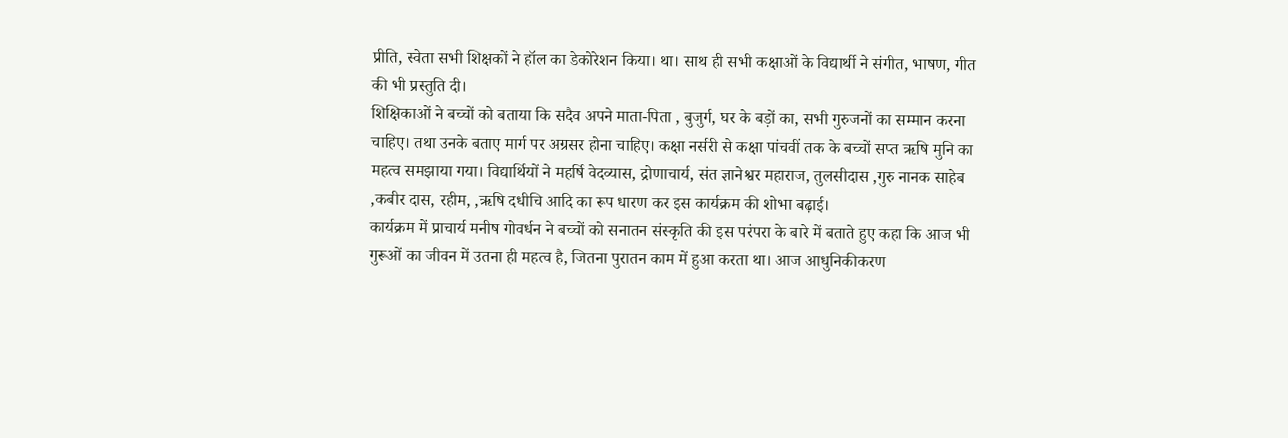प्रीति, स्वेता सभी शिक्षकों ने हॉल का डेकोरेशन किया। था। साथ ही सभी कक्षाओं के विद्यार्थी ने संगीत, भाषण, गीत की भी प्रस्तुति दी।
शिक्षिकाओं ने बच्चों को बताया कि सदैव अपने माता-पिता , बुजुर्ग, घर के बड़ों का, सभी गुरुजनों का सम्मान करना चाहिए। तथा उनके बताए मार्ग पर अग्रसर होना चाहिए। कक्षा नर्सरी से कक्षा पांचवीं तक के बच्चों सप्त ऋषि मुनि का महत्व समझाया गया। विद्यार्थियों ने महर्षि वेदव्यास, द्रोणाचार्य, संत ज्ञानेश्वर महाराज, तुलसीदास ,गुरु नानक साहेब ,कबीर दास, रहीम, ,ऋषि दधीचि आदि का रूप धारण कर इस कार्यक्रम की शोभा बढ़ाई।
कार्यक्रम में प्राचार्य मनीष गोवर्धन ने बच्चों को सनातन संस्कृति की इस परंपरा के बारे में बताते हुए कहा कि आज भी गुरूओं का जीवन में उतना ही महत्व है, जितना पुरातन काम में हुआ करता था। आज आधुनिकीकरण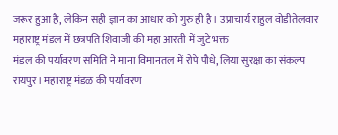जरूर हुआ है, लेकिन सही ज्ञान का आधार को गुरु ही है। उप्राचार्य राहुल वोडीतेलवार
महाराष्ट्र मंडल में छत्रपति शिवाजी की महा आरती में जुटे भक्त
मंडल की पर्यावरण समिति ने माना विमानतल में रोपे पौधे, लिया सुरक्षा का संकल्प
रायपुर। महाराष्ट्र मंडळ की पर्यावरण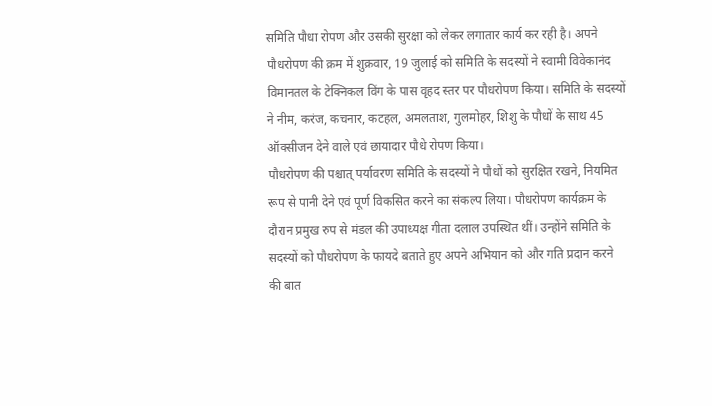समिति पौधा रोपण और उसकी सुरक्षा को लेकर लगातार कार्य कर रही है। अपने पौधरोपण की क्रम में शुक्रवार, 19 जुलाई को समिति के सदस्यों ने स्वामी विवेकानंद विमानतल के टेक्निकल विंग के पास वृहद स्तर पर पौधरोपण किया। समिति के सदस्यों ने नीम, करंज, कचनार, कटहल, अमलताश, गुलमोहर, शिशु के पौधों के साथ 45 ऑक्सीजन देने वाले एवं छायादार पौधे रोपण किया।
पौधरोपण की पश्चात् पर्यावरण समिति के सदस्यों ने पौधों को सुरक्षित रखने, नियमित रूप से पानी देने एवं पूर्ण विकसित करने का संकल्प लिया। पौधरोपण कार्यक्रम के दौरान प्रमुख रुप से मंडल की उपाध्यक्ष गीता दलाल उपस्थित थीं। उन्होंने समिति के सदस्यों को पौधरोपण के फायदे बताते हुए अपने अभियान को और गति प्रदान करने की बात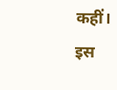कहीं।
इस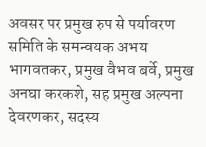अवसर पर प्रमुख रुप से पर्यावरण समिति के समन्वयक अभय भागवतकर, प्रमुख वैभव बर्वे, प्रमुख अनघा करकशे, सह प्रमुख अल्पना देवरणकर, सदस्य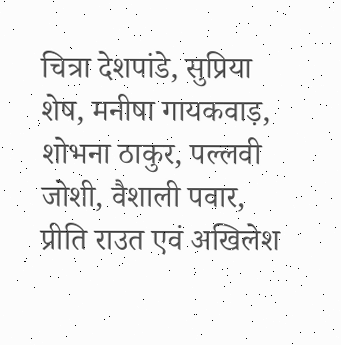चित्रा देशपांडे, सुप्रिया शेष, मनीषा गायकवाड़, शोभना ठाकुर, पल्लवी जोशी, वैशाली पवार, प्रीति राउत एवं अखिलेश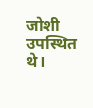जोशी उपस्थित थे।